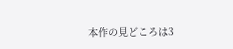本作の見どころは3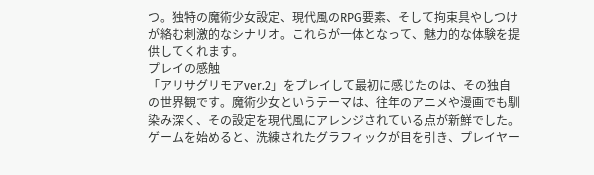つ。独特の魔術少女設定、現代風のRPG要素、そして拘束具やしつけが絡む刺激的なシナリオ。これらが一体となって、魅力的な体験を提供してくれます。
プレイの感触
「アリサグリモアver.2」をプレイして最初に感じたのは、その独自の世界観です。魔術少女というテーマは、往年のアニメや漫画でも馴染み深く、その設定を現代風にアレンジされている点が新鮮でした。ゲームを始めると、洗練されたグラフィックが目を引き、プレイヤー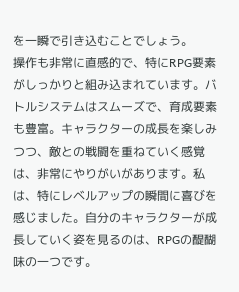を一瞬で引き込むことでしょう。
操作も非常に直感的で、特にRPG要素がしっかりと組み込まれています。バトルシステムはスムーズで、育成要素も豊富。キャラクターの成長を楽しみつつ、敵との戦闘を重ねていく感覚は、非常にやりがいがあります。私は、特にレベルアップの瞬間に喜びを感じました。自分のキャラクターが成長していく姿を見るのは、RPGの醍醐味の一つです。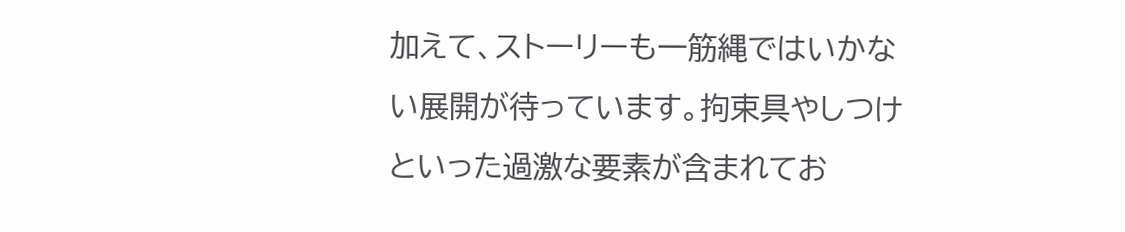加えて、ストーリーも一筋縄ではいかない展開が待っています。拘束具やしつけといった過激な要素が含まれてお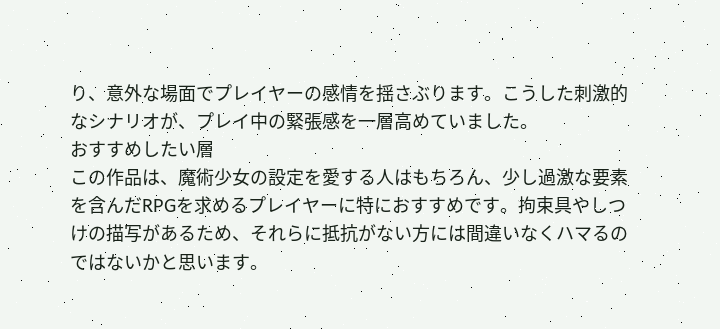り、意外な場面でプレイヤーの感情を揺さぶります。こうした刺激的なシナリオが、プレイ中の緊張感を一層高めていました。
おすすめしたい層
この作品は、魔術少女の設定を愛する人はもちろん、少し過激な要素を含んだRPGを求めるプレイヤーに特におすすめです。拘束具やしつけの描写があるため、それらに抵抗がない方には間違いなくハマるのではないかと思います。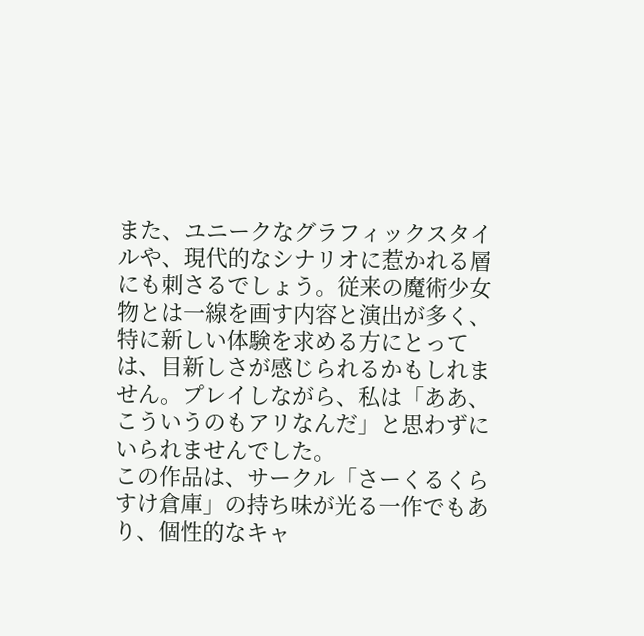また、ユニークなグラフィックスタイルや、現代的なシナリオに惹かれる層にも刺さるでしょう。従来の魔術少女物とは一線を画す内容と演出が多く、特に新しい体験を求める方にとっては、目新しさが感じられるかもしれません。プレイしながら、私は「ああ、こういうのもアリなんだ」と思わずにいられませんでした。
この作品は、サークル「さーくるくらすけ倉庫」の持ち味が光る一作でもあり、個性的なキャ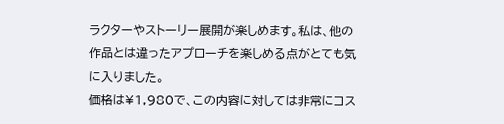ラクターやストーリー展開が楽しめます。私は、他の作品とは違ったアプローチを楽しめる点がとても気に入りました。
価格は¥1,980で、この内容に対しては非常にコス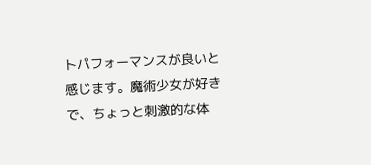トパフォーマンスが良いと感じます。魔術少女が好きで、ちょっと刺激的な体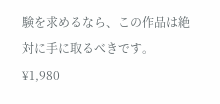験を求めるなら、この作品は絶対に手に取るべきです。¥1,980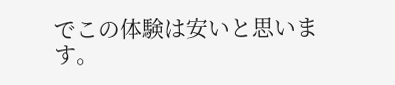でこの体験は安いと思います。